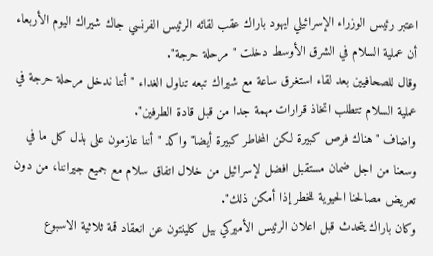اعتبر رئيس الوزراء الإسرائيلي ايهود باراك عقب لقائه الرئيس الفرنسي جاك شيراك اليوم الأربعاء أن عملية السلام في الشرق الأوسط دخلت "مرحلة حرجة".
وقال للصحافيين بعد لقاء استغرق ساعة مع شيراك تبعه تناول الغداء "أننا ندخل مرحلة حرجة في عملية السلام تتطلب اتخاذ قرارات مهمة جدا من قبل قادة الطرفين".
واضاف "هناك فرص كبيرة لكن المخاطر كبيرة أيضا" واكد "أننا عازمون على بذل كل ما في وسعنا من اجل ضمان مستقبل افضل لإسرائيل من خلال اتفاق سلام مع جميع جيراننا، من دون تعريض مصالحنا الحيوية للخطر إذا أمكن ذلك".
وكان باراك يتحدث قبل اعلان الرئيس الأميركي بيل كلينتون عن انعقاد قمة ثلاثية الاسبوع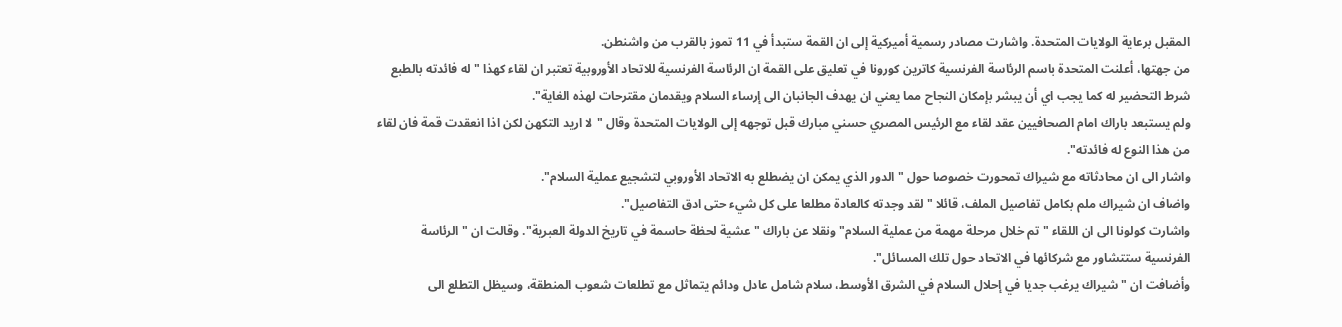المقبل برعاية الولايات المتحدة. واشارت مصادر رسمية أميركية إلى ان القمة ستبدأ في 11 تموز بالقرب من واشنطن.
من جهتها، أعلنت المتحدة باسم الرئاسة الفرنسية كاترين كورونا في تعليق على القمة ان الرئاسة الفرنسية للاتحاد الأوروبية تعتبر ان لقاء كهذا "له فائدته بالطبع شرط التحضير له كما يجب اي أن يبشر بإمكان النجاح مما يعني ان يهدف الجانبان الى إرساء السلام ويقدمان مقترحات لهذه الغاية".
ولم يستبعد باراك امام الصحافيين عقد لقاء مع الرئيس المصري حسني مبارك قبل توجهه إلى الولايات المتحدة وقال "لا اريد التكهن لكن اذا انعقدت قمة فان لقاء من هذا النوع له فائدته".
واشار الى ان محادثاته مع شيراك تمحورت خصوصا حول "الدور الذي يمكن ان يضطلع به الاتحاد الأوروبي لتشجيع عملية السلام".
واضاف ان شيراك ملم بكامل تفاصيل الملف، قائلا "لقد وجدته كالعادة مطلعا على كل شيء حتى ادق التفاصيل".
واشارت كولونا الى ان اللقاء "تم خلال مرحلة مهمة من عملية السلام" ونقلا عن باراك "عشية لحظة حاسمة في تاريخ الدولة العبرية". وقالت ان "الرئاسة الفرنسية ستتشاور مع شركائها في الاتحاد حول تلك المسائل".
وأضافت ان "شيراك يرغب جديا في إحلال السلام في الشرق الأوسط، سلام شامل عادل ودائم يتماثل مع تطلعات شعوب المنطقة، وسيظل التطلع الى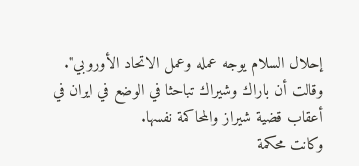إحلال السلام يوجه عمله وعمل الاتحاد الأوروبي".
وقالت أن باراك وشيراك تباحثا في الوضع في ايران في أعقاب قضية شيراز والمحاكمة نفسها.
وكانت محكمة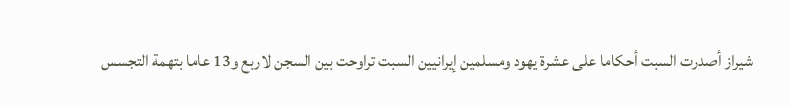شيراز أصدرت السبت أحكاما على عشرة يهود ومسلمين إيرانيين السبت تراوحت بين السجن لاربع و13 عاما بتهمة التجسس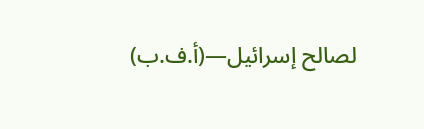لصالح إسرائيل—(أ.ف.ب)